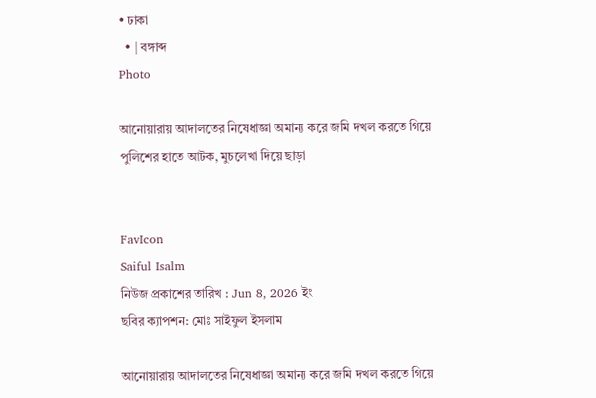• ঢাকা
  • | বঙ্গাব্দ
Photo

আনোয়ারায় আদালতের নিষেধাজ্ঞা অমান্য করে জমি দখল করতে গিয়ে পুলিশের হাতে আটক, মুচলেখা দিয়ে ছাড়া


FavIcon
Saiful Isalm
নিউজ প্রকাশের তারিখ : Jun 8, 2026 ইং
ছবির ক্যাপশন: মোঃ সাইফুল ইসলাম

আনোয়ারায় আদালতের নিষেধাজ্ঞা অমান্য করে জমি দখল করতে গিয়ে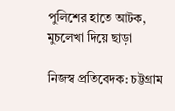পুলিশের হাতে আটক, মুচলেখা দিয়ে ছাড়া

নিজস্ব প্রতিবেদক: চট্টগ্রাম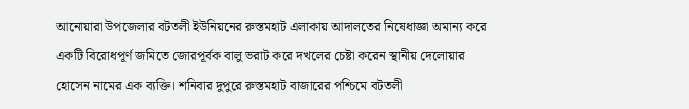আনোয়ারা উপজেলার বটতলী ইউনিয়নের রুস্তমহাট এলাকায় আদালতের নিষেধাজ্ঞা অমান্য করে একটি বিরোধপূর্ণ জমিতে জোরপূর্বক বালু ভরাট করে দখলের চেষ্টা করেন স্থানীয় দেলোয়ার হোসেন নামের এক ব্যক্তি। শনিবার দুপুরে রুস্তমহাট বাজারের পশ্চিমে বটতলী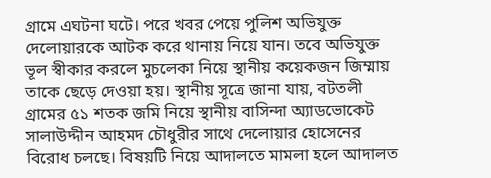গ্রামে এঘটনা ঘটে। পরে খবর পেয়ে পুলিশ অভিযুক্ত দেলোয়ারকে আটক করে থানায় নিয়ে যান। তবে অভিযুক্ত ভূল স্বীকার করলে মুচলেকা নিয়ে স্থানীয় কয়েকজন জিম্মায় তাকে ছেড়ে দেওয়া হয়। স্থানীয় সূত্রে জানা যায়, বটতলী গ্রামের ৫১ শতক জমি নিয়ে স্থানীয় বাসিন্দা অ্যাডভোকেট সালাউদ্দীন আহমদ চৌধুরীর সাথে দেলোয়ার হোসেনের বিরোধ চলছে। বিষয়টি নিয়ে আদালতে মামলা হলে আদালত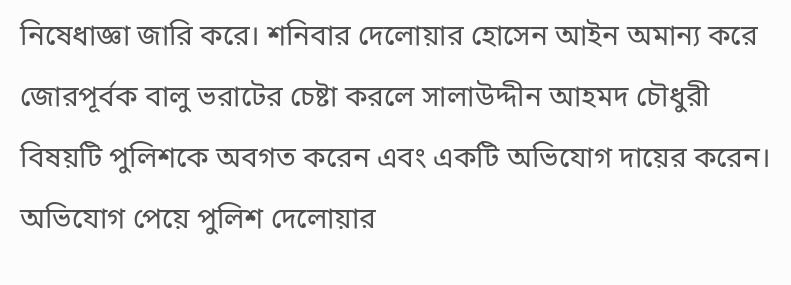নিষেধাজ্ঞা জারি করে। শনিবার দেলোয়ার হোসেন আইন অমান্য করে জোরপূর্বক বালু ভরাটের চেষ্টা করলে সালাউদ্দীন আহমদ চৌধুরী বিষয়টি পুলিশকে অবগত করেন এবং একটি অভিযোগ দায়ের করেন। অভিযোগ পেয়ে পুলিশ দেলোয়ার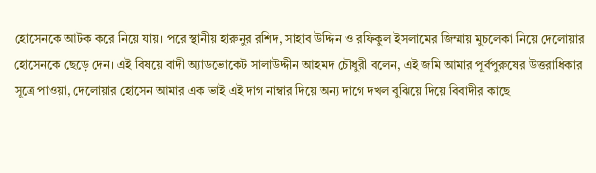হোসেনকে আটক করে নিয়ে যায়। পরে স্থানীয় হারুনুর রশিদ, সাহাব উদ্দিন ও রফিকুল ইসলামের জিম্মায় মুচলেকা নিয়ে দেলোয়ার হোসেনকে ছেড়ে দেন। এই বিষয়ে বাদী অ্যাডভোকেট সালাউদ্দীন আহমদ চৌধুরী বলেন, এই জমি আমার পূর্বপুরুষের উত্তরাধিকার সূত্রে পাওয়া, দেলোয়ার হোসেন আমার এক ভাই এই দাগ নাম্বার দিয়ে অন্য দাগে দখল বুঝিয়ে দিয়ে বিবাদীর কাছে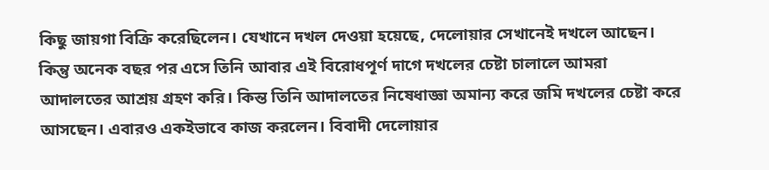কিছু জায়গা বিক্রি করেছিলেন। যেখানে দখল দেওয়া হয়েছে, দেলোয়ার সেখানেই দখলে আছেন। কিন্তু অনেক বছর পর এসে তিনি আবার এই বিরোধপূর্ণ দাগে দখলের চেষ্টা চালালে আমরা আদালতের আশ্রয় গ্রহণ করি। কিন্ত তিনি আদালতের নিষেধাজ্ঞা অমান্য করে জমি দখলের চেষ্টা করে আসছেন। এবারও একইভাবে কাজ করলেন। বিবাদী দেলোয়ার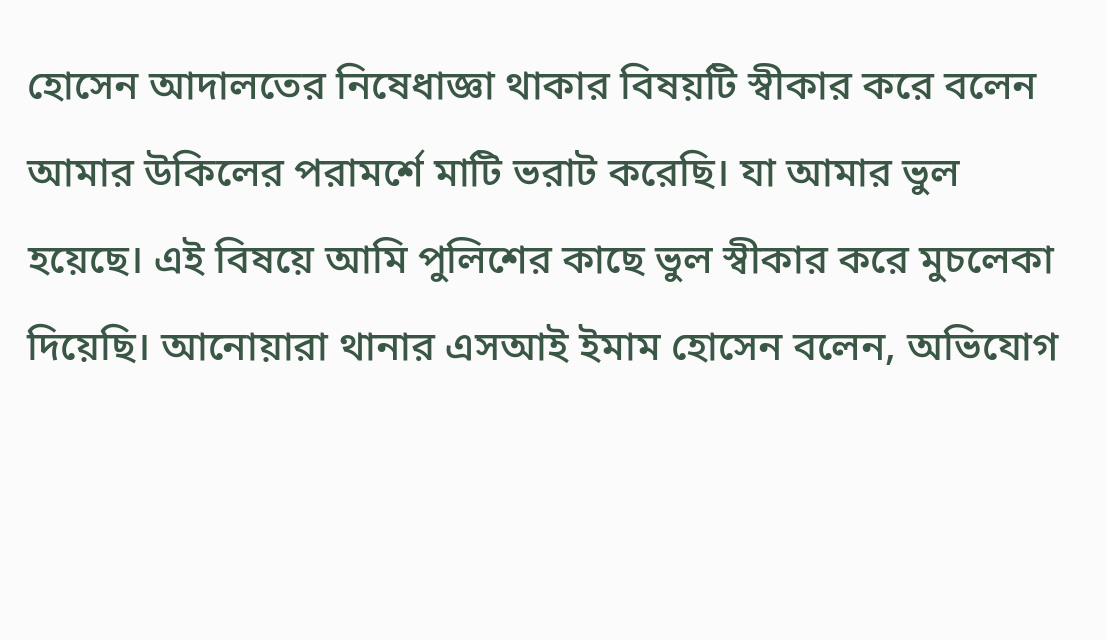হোসেন আদালতের নিষেধাজ্ঞা থাকার বিষয়টি স্বীকার করে বলেন আমার উকিলের পরামর্শে মাটি ভরাট করেছি। যা আমার ভুল হয়েছে। এই বিষয়ে আমি পুলিশের কাছে ভুল স্বীকার করে মুচলেকা দিয়েছি। আনোয়ারা থানার এসআই ইমাম হোসেন বলেন, অভিযোগ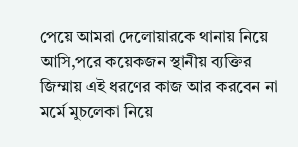পেয়ে আমরা দেলোয়ারকে থানায় নিয়ে আসি,পরে কয়েকজন স্থানীয় ব্যক্তির জিম্মায় এই ধরণের কাজ আর করবেন না মর্মে মুচলেকা নিয়ে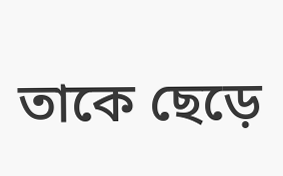তাকে ছেড়ে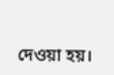দেওয়া হয়।